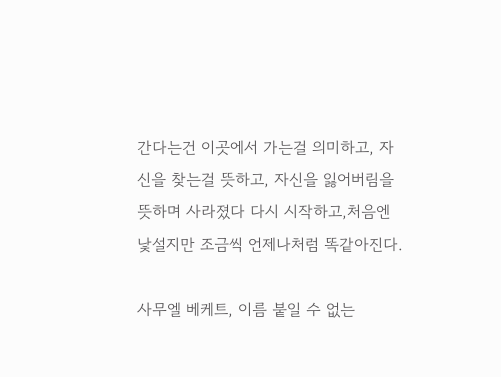간다는건 이곳에서 가는걸 의미하고, 자신을 찾는걸 뜻하고, 자신을 잃어버림을 뜻하며 사라졌다 다시 시작하고,처음엔 낯설지만 조금씩 언제나처럼 똑같아진다.

사무엘 베케트, 이름 붙일 수 없는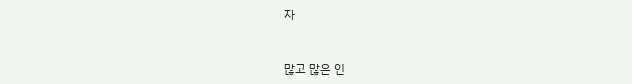자


많고 많은 인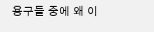용구들 중에 왜 이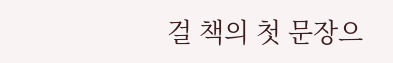걸 책의 첫 문장으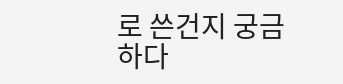로 쓴건지 궁금하다